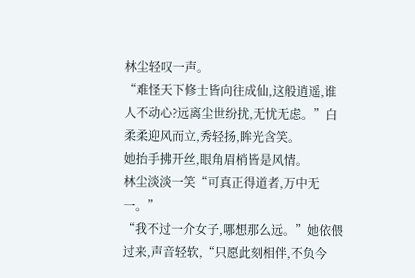林尘轻叹一声。
“难怪天下修士皆向往成仙,这般逍遥,谁人不动心?远离尘世纷扰,无忧无虑。”白柔柔迎风而立,秀轻扬,眸光含笑。
她抬手拂开丝,眼角眉梢皆是风情。
林尘淡淡一笑“可真正得道者,万中无一。”
“我不过一介女子,哪想那么远。”她依偎过来,声音轻软,“只愿此刻相伴,不负今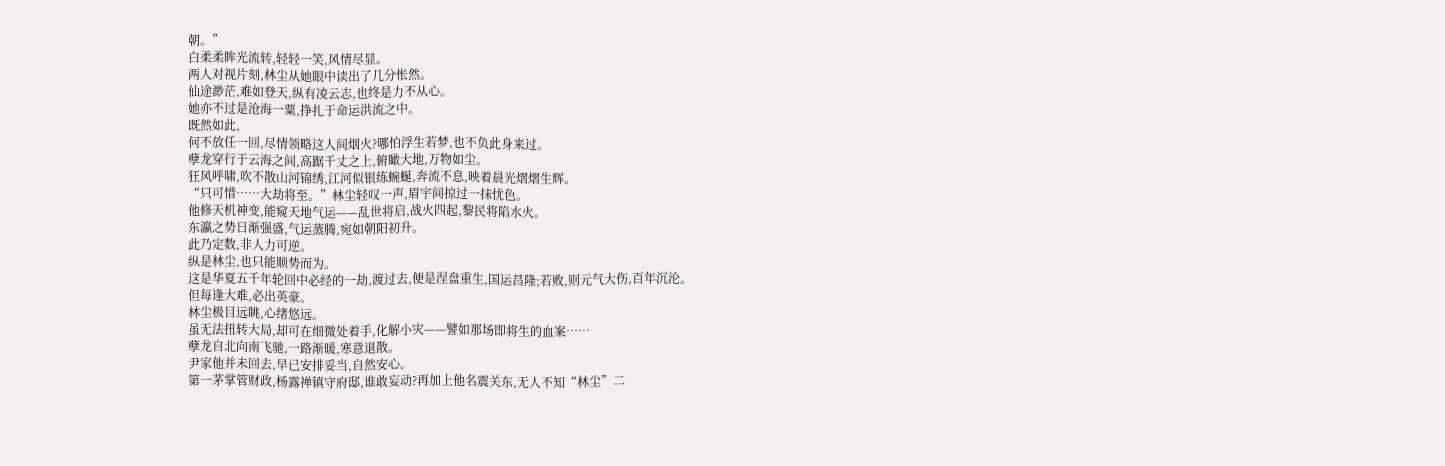朝。”
白柔柔眸光流转,轻轻一笑,风情尽显。
两人对视片刻,林尘从她眼中读出了几分怅然。
仙途渺茫,难如登天,纵有凌云志,也终是力不从心。
她亦不过是沧海一粟,挣扎于命运洪流之中。
既然如此,
何不放任一回,尽情领略这人间烟火?哪怕浮生若梦,也不负此身来过。
孽龙穿行于云海之间,高踞千丈之上,俯瞰大地,万物如尘。
狂风呼啸,吹不散山河锦绣,江河似银练蜿蜒,奔流不息,映着晨光熠熠生辉。
“只可惜……大劫将至。”林尘轻叹一声,眉宇间掠过一抹忧色。
他修天机神变,能窥天地气运——乱世将启,战火四起,黎民将陷水火。
东瀛之势日渐强盛,气运蒸腾,宛如朝阳初升。
此乃定数,非人力可逆。
纵是林尘,也只能顺势而为。
这是华夏五千年轮回中必经的一劫,渡过去,便是涅盘重生,国运昌隆;若败,则元气大伤,百年沉沦。
但每逢大难,必出英豪。
林尘极目远眺,心绪悠远。
虽无法扭转大局,却可在细微处着手,化解小灾——譬如那场即将生的血案……
孽龙自北向南飞驰,一路渐暖,寒意退散。
尹家他并未回去,早已安排妥当,自然安心。
第一茅掌管财政,杨露禅镇守府邸,谁敢妄动?再加上他名震关东,无人不知“林尘”二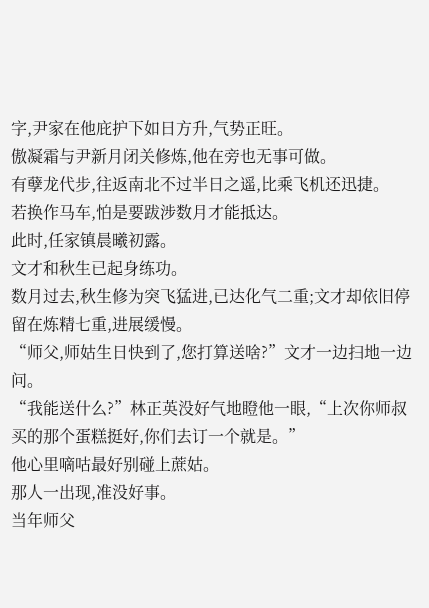字,尹家在他庇护下如日方升,气势正旺。
傲凝霜与尹新月闭关修炼,他在旁也无事可做。
有孽龙代步,往返南北不过半日之遥,比乘飞机还迅捷。
若换作马车,怕是要跋涉数月才能抵达。
此时,任家镇晨曦初露。
文才和秋生已起身练功。
数月过去,秋生修为突飞猛进,已达化气二重;文才却依旧停留在炼精七重,进展缓慢。
“师父,师姑生日快到了,您打算送啥?”文才一边扫地一边问。
“我能送什么?”林正英没好气地瞪他一眼,“上次你师叔买的那个蛋糕挺好,你们去订一个就是。”
他心里嘀咕最好别碰上蔗姑。
那人一出现,准没好事。
当年师父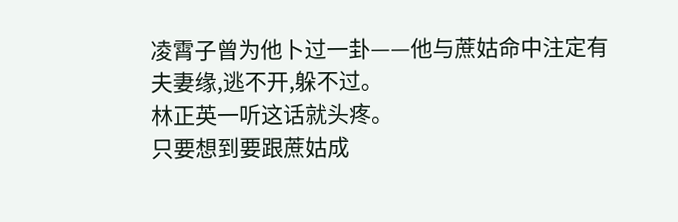凌霄子曾为他卜过一卦——他与蔗姑命中注定有夫妻缘,逃不开,躲不过。
林正英一听这话就头疼。
只要想到要跟蔗姑成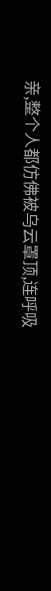亲,整个人都仿佛被乌云罩顶,连呼吸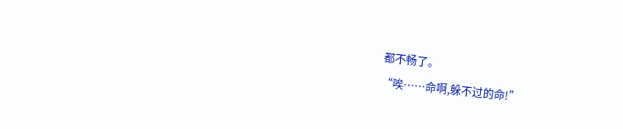都不畅了。
“唉……命啊,躲不过的命!”